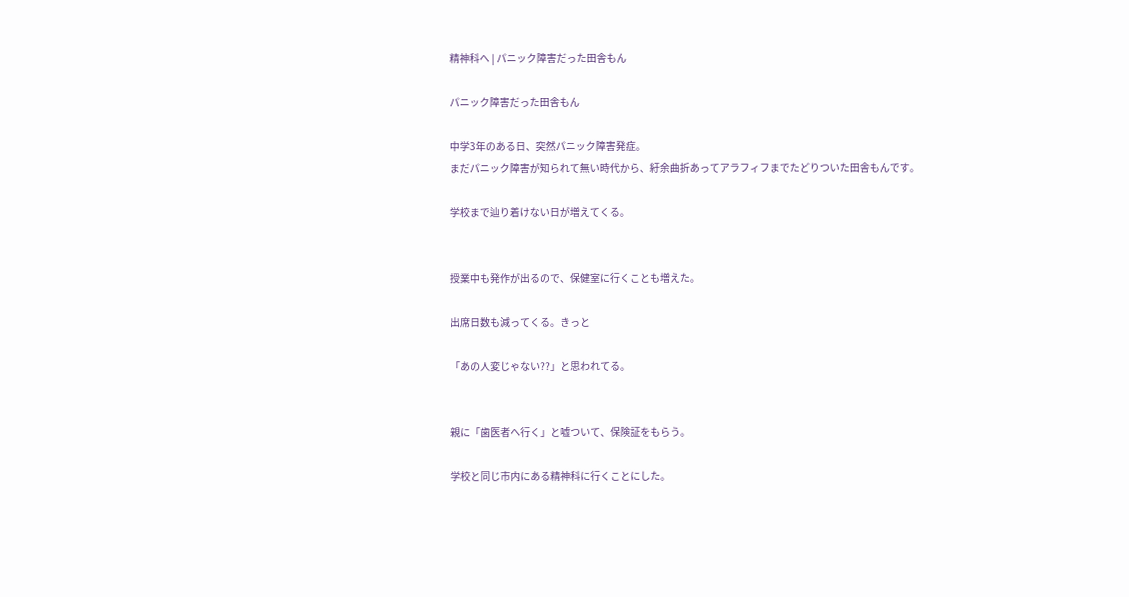精神科へ | パニック障害だった田舎もん

パニック障害だった田舎もん

中学3年のある日、突然パニック障害発症。
まだパニック障害が知られて無い時代から、紆余曲折あってアラフィフまでたどりついた田舎もんです。

学校まで辿り着けない日が増えてくる。


授業中も発作が出るので、保健室に行くことも増えた。

出席日数も減ってくる。きっと

「あの人変じゃない??」と思われてる。


親に「歯医者へ行く」と嘘ついて、保険証をもらう。

学校と同じ市内にある精神科に行くことにした。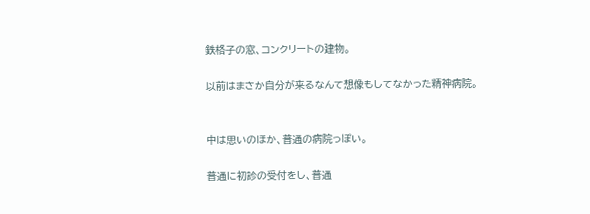鉄格子の窓、コンクリートの建物。

以前はまさか自分が来るなんて想像もしてなかった精神病院。


中は思いのほか、普通の病院っぽい。

普通に初診の受付をし、普通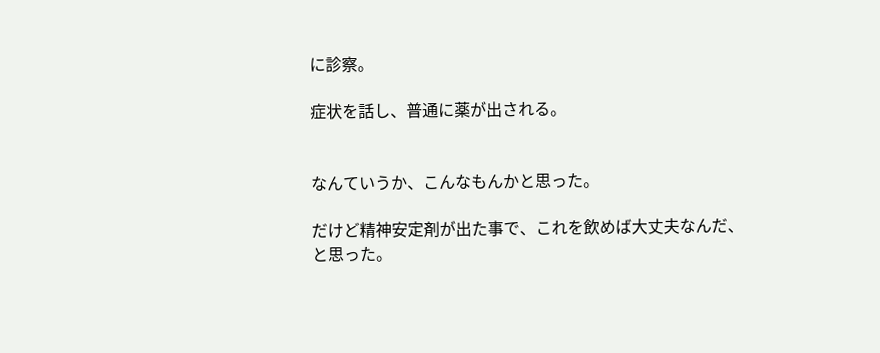に診察。

症状を話し、普通に薬が出される。


なんていうか、こんなもんかと思った。

だけど精神安定剤が出た事で、これを飲めば大丈夫なんだ、と思った。